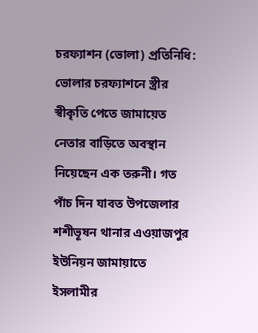চরফ্যাশন (ভোলা) প্রতিনিধি:
ভোলার চরফ্যাশনে স্ত্রীর স্বীকৃতি পেতে জামায়েত নেতার বাড়িতে অবস্থান নিয়েছেন এক তরুনী। গত পাঁচ দিন যাবত উপজেলার শশীভূষন থানার এওয়াজপুর ইউনিয়ন জামায়াতে ইসলামীর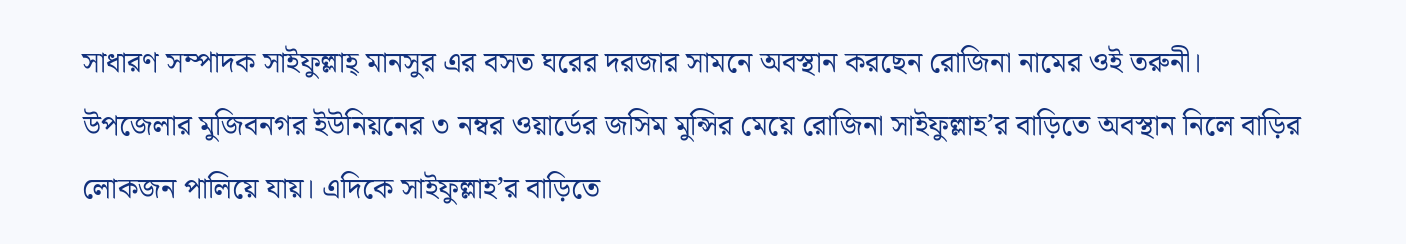সাধারণ সম্পাদক সাইফুল্লাহ্ মানসুর এর বসত ঘরের দরজার সামনে অবস্থান করছেন রোজিনা নামের ওই তরুনী।
উপজেলার মুজিবনগর ইউনিয়নের ৩ নম্বর ওয়ার্ডের জসিম মুন্সির মেয়ে রোজিনা সাইফুল্লাহ’র বাড়িতে অবস্থান নিলে বাড়ির লোকজন পালিয়ে যায়। এদিকে সাইফুল্লাহ’র বাড়িতে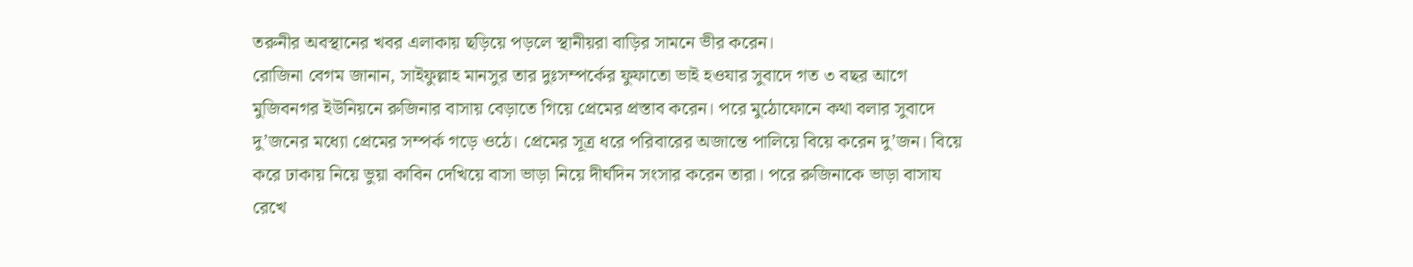তরুনীর অবস্থানের খবর এলাকায় ছড়িয়ে পড়লে স্থানীয়রা বাড়ির সামনে ভীর করেন।
রোজিনা বেগম জানান, সাইফুল্লাহ মানসুর তার দুঃসম্পর্কের ফুফাতো ভাই হওযার সুবাদে গত ৩ বছর আগে মুজিবনগর ইউনিয়নে রুজিনার বাসায় বেড়াতে গিয়ে প্রেমের প্রস্তাব করেন। পরে মুঠোফোনে কথা বলার সুবাদে দু’জনের মধ্যো প্রেমের সম্পর্ক গড়ে ওঠে। প্রেমের সূত্র ধরে পরিবারের অজান্তে পালিয়ে বিয়ে করেন দু’জন। বিয়ে করে ঢাকায় নিয়ে ভুয়া কাবিন দেখিয়ে বাসা ভাড়া নিয়ে দীর্ঘদিন সংসার করেন তারা। পরে রুজিনাকে ভাড়া বাসায রেখে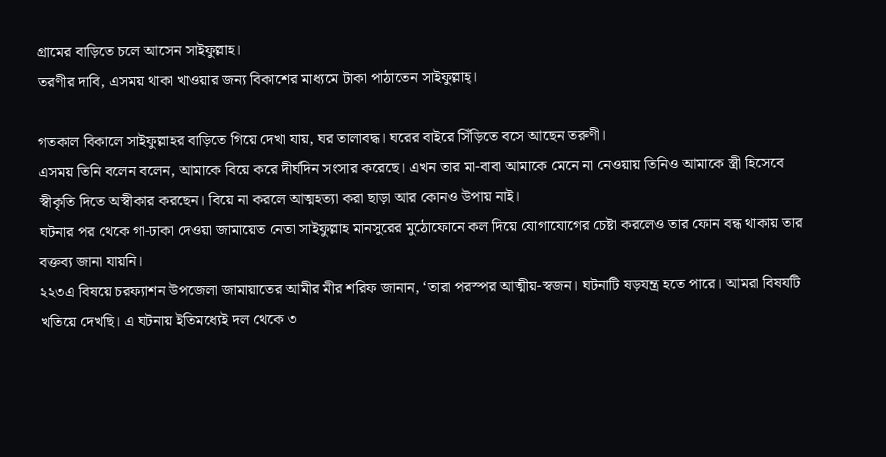গ্রামের বাড়িতে চলে আসেন সাইফুল্লাহ।
তরণীর দাবি, এসময় থাকা খাওয়ার জন্য বিকাশের মাধ্যমে টাকা পাঠাতেন সাইফুল্লাহ্।

গতকাল বিকালে সাইফুল্লাহর বাড়িতে গিয়ে দেখা যায়, ঘর তালাবদ্ধ। ঘরের বাইরে সিঁড়িতে বসে আছেন তরুণী।
এসময় তিনি বলেন বলেন, আমাকে বিয়ে করে দীর্ঘদিন সংসার করেছে। এখন তার মা-বাবা আমাকে মেনে না নেওয়ায় তিনিও আমাকে স্ত্রী হিসেবে স্বীকৃতি দিতে অস্বীকার করছেন। বিয়ে না করলে আত্মহত্যা করা ছাড়া আর কোনও উপায় নাই।
ঘটনার পর থেকে গা-ঢাকা দেওয়া জামায়েত নেতা সাইফুল্লাহ মানসুরের মুঠোফোনে কল দিয়ে যোগাযোগের চেষ্টা করলেও তার ফোন বন্ধ থাকায় তার বক্তব্য জানা যায়নি।
২২৩এ বিষয়ে চরফ্যাশন উপজেলা জামায়াতের আমীর মীর শরিফ জানান, ‘তারা পরস্পর আত্মীয়-স্বজন। ঘটনাটি ষড়যন্ত্র হতে পারে। আমরা বিষযটি খতিয়ে দেখছি। এ ঘটনায় ইতিমধ্যেই দল থেকে ৩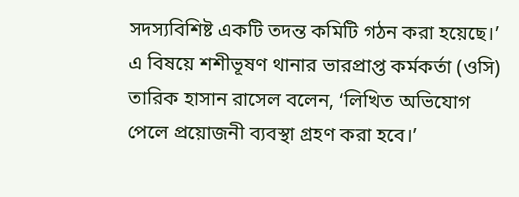সদস্যবিশিষ্ট একটি তদন্ত কমিটি গঠন করা হয়েছে।’
এ বিষয়ে শশীভূষণ থানার ভারপ্রাপ্ত কর্মকর্তা (ওসি) তারিক হাসান রাসেল বলেন, ‘লিখিত অভিযোগ পেলে প্রয়োজনী ব্যবস্থা গ্রহণ করা হবে।’